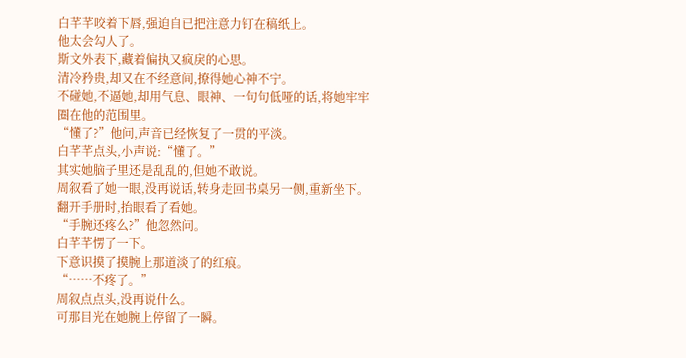白芊芊咬着下唇,强迫自已把注意力钉在稿纸上。
他太会勾人了。
斯文外表下,藏着偏执又疯戾的心思。
清冷矜贵,却又在不经意间,撩得她心神不宁。
不碰她,不逼她,却用气息、眼神、一句句低哑的话,将她牢牢圈在他的范围里。
“懂了?”他问,声音已经恢复了一贯的平淡。
白芊芊点头,小声说:“懂了。”
其实她脑子里还是乱乱的,但她不敢说。
周叙看了她一眼,没再说话,转身走回书桌另一侧,重新坐下。
翻开手册时,抬眼看了看她。
“手腕还疼么?”他忽然问。
白芊芊愣了一下。
下意识摸了摸腕上那道淡了的红痕。
“……不疼了。”
周叙点点头,没再说什么。
可那目光在她腕上停留了一瞬。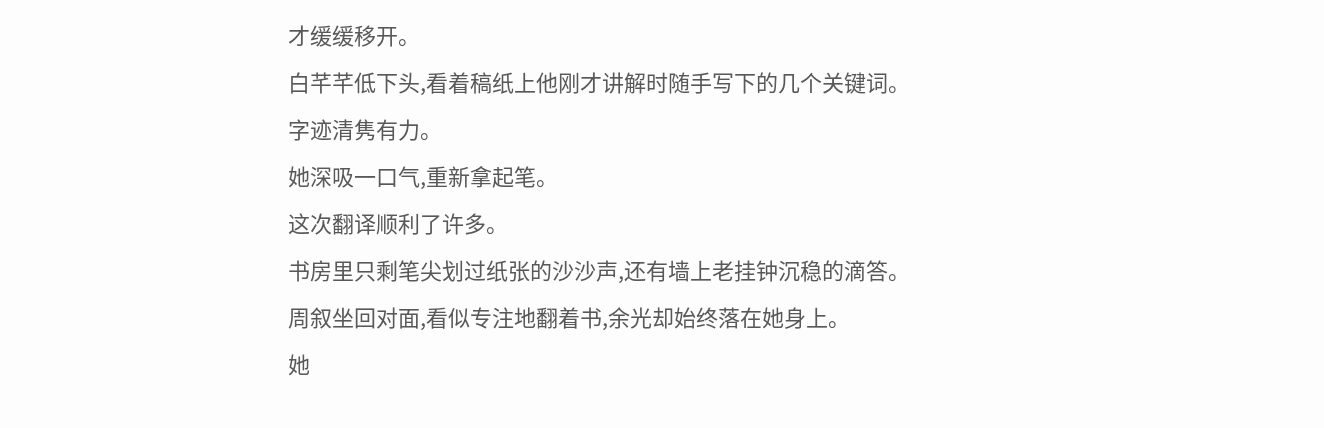才缓缓移开。
白芊芊低下头,看着稿纸上他刚才讲解时随手写下的几个关键词。
字迹清隽有力。
她深吸一口气,重新拿起笔。
这次翻译顺利了许多。
书房里只剩笔尖划过纸张的沙沙声,还有墙上老挂钟沉稳的滴答。
周叙坐回对面,看似专注地翻着书,余光却始终落在她身上。
她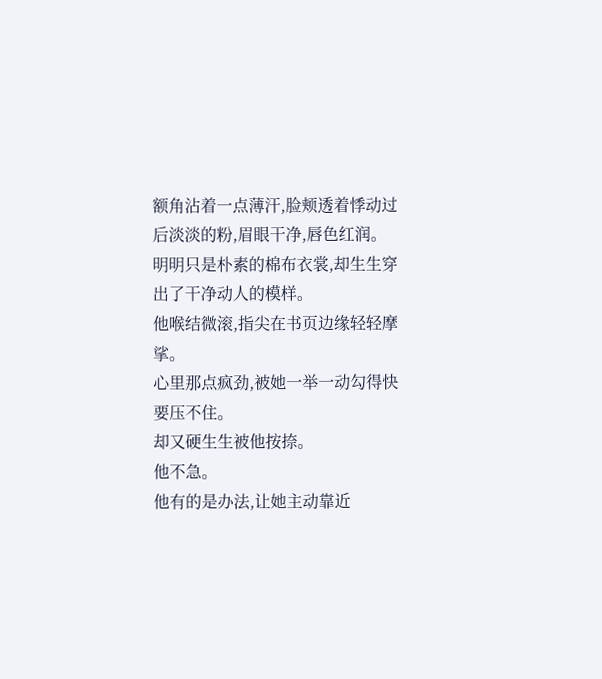额角沾着一点薄汗,脸颊透着悸动过后淡淡的粉,眉眼干净,唇色红润。
明明只是朴素的棉布衣裳,却生生穿出了干净动人的模样。
他喉结微滚,指尖在书页边缘轻轻摩挲。
心里那点疯劲,被她一举一动勾得快要压不住。
却又硬生生被他按捺。
他不急。
他有的是办法,让她主动靠近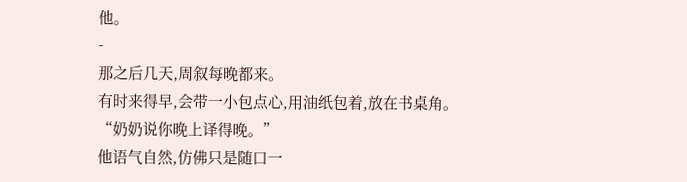他。
-
那之后几天,周叙每晚都来。
有时来得早,会带一小包点心,用油纸包着,放在书桌角。
“奶奶说你晚上译得晚。”
他语气自然,仿佛只是随口一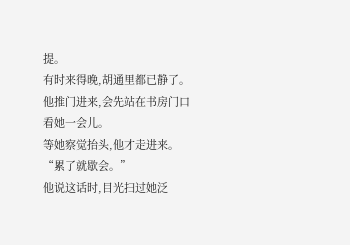提。
有时来得晚,胡通里都已静了。
他推门进来,会先站在书房门口看她一会儿。
等她察觉抬头,他才走进来。
“累了就歇会。”
他说这话时,目光扫过她泛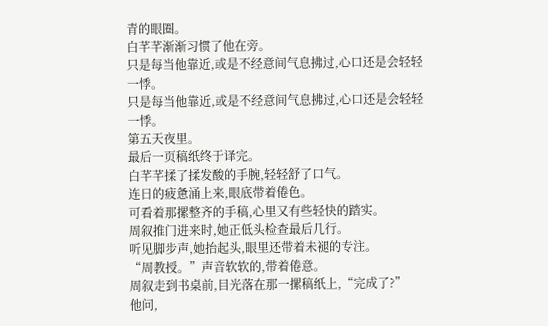青的眼圈。
白芊芊渐渐习惯了他在旁。
只是每当他靠近,或是不经意间气息拂过,心口还是会轻轻一悸。
只是每当他靠近,或是不经意间气息拂过,心口还是会轻轻一悸。
第五天夜里。
最后一页稿纸终于译完。
白芊芊揉了揉发酸的手腕,轻轻舒了口气。
连日的疲惫涌上来,眼底带着倦色。
可看着那摞整齐的手稿,心里又有些轻快的踏实。
周叙推门进来时,她正低头检查最后几行。
听见脚步声,她抬起头,眼里还带着未褪的专注。
“周教授。”声音软软的,带着倦意。
周叙走到书桌前,目光落在那一摞稿纸上,“完成了?”
他问,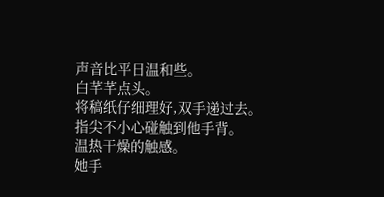声音比平日温和些。
白芊芊点头。
将稿纸仔细理好,双手递过去。
指尖不小心碰触到他手背。
温热干燥的触感。
她手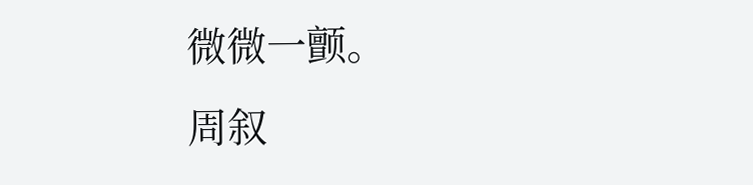微微一颤。
周叙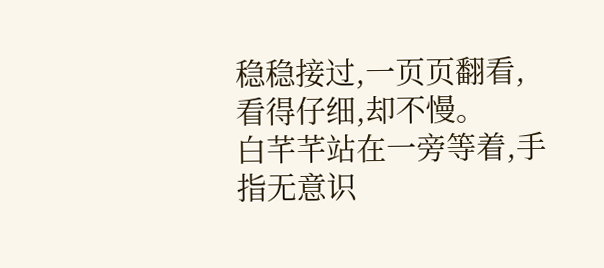稳稳接过,一页页翻看,看得仔细,却不慢。
白芊芊站在一旁等着,手指无意识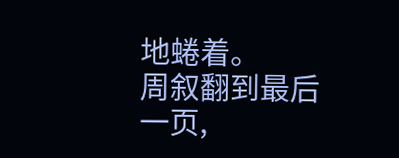地蜷着。
周叙翻到最后一页,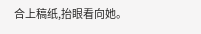合上稿纸,抬眼看向她。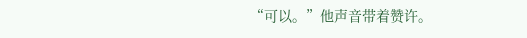“可以。”他声音带着赞许。